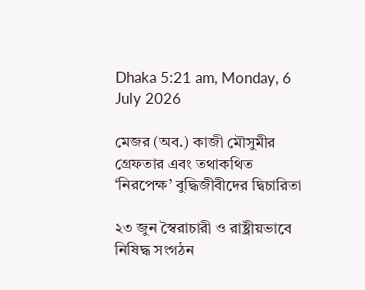Dhaka 5:21 am, Monday, 6 July 2026

মেজর (অব.) কাজী মৌসুমীর গ্রেফতার এবং তথাকথিত ‘নিরপেক্ষ’ বুদ্ধিজীবীদের দ্বিচারিতা

২৩ জুন স্বৈরাচারী ও রাষ্ট্রীয়ভাবে নিষিদ্ধ সংগঠন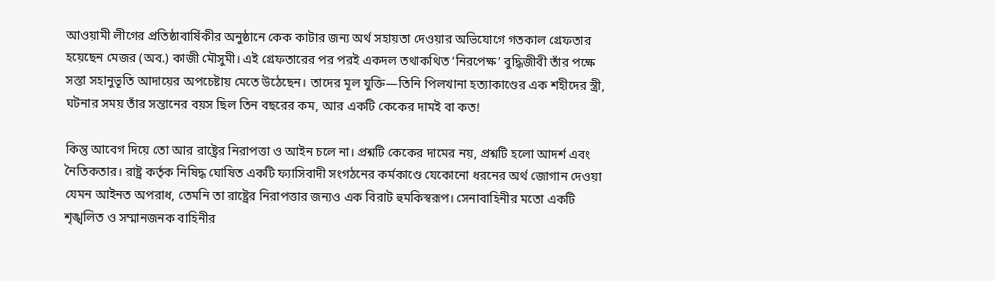আওয়ামী লীগের প্রতিষ্ঠাবার্ষিকীর অনুষ্ঠানে কেক কাটার জন্য অর্থ সহায়তা দেওয়ার অভিযোগে গতকাল গ্রেফতার হয়েছেন মেজর (অব.) কাজী মৌসুমী। এই গ্রেফতারের পর পরই একদল তথাকথিত ‘নিরপেক্ষ’ বুদ্ধিজীবী তাঁর পক্ষে সস্তা সহানুভূতি আদায়ের অপচেষ্টায় মেতে উঠেছেন। তাদের মূল যুক্তি—তিনি পিলখানা হত্যাকাণ্ডের এক শহীদের স্ত্রী, ঘটনার সময় তাঁর সন্তানের বয়স ছিল তিন বছরের কম, আর একটি কেকের দামই বা কত!

কিন্তু আবেগ দিয়ে তো আর রাষ্ট্রের নিরাপত্তা ও আইন চলে না। প্রশ্নটি কেকের দামের নয়, প্রশ্নটি হলো আদর্শ এবং নৈতিকতার। রাষ্ট্র কর্তৃক নিষিদ্ধ ঘোষিত একটি ফ্যাসিবাদী সংগঠনের কর্মকাণ্ডে যেকোনো ধরনের অর্থ জোগান দেওয়া যেমন আইনত অপরাধ, তেমনি তা রাষ্ট্রের নিরাপত্তার জন্যও এক বিরাট হুমকিস্বরূপ। সেনাবাহিনীর মতো একটি শৃঙ্খলিত ও সম্মানজনক বাহিনীর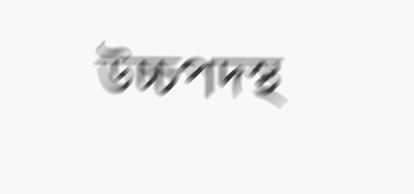উচ্চপদস্থ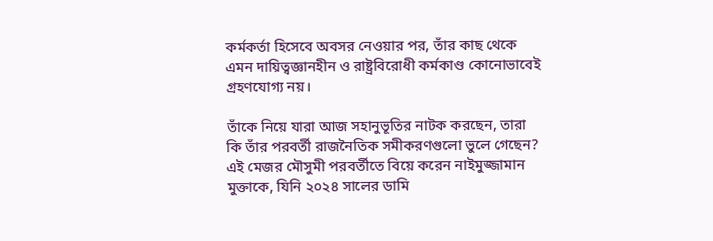কর্মকর্তা হিসেবে অবসর নেওয়ার পর, তাঁর কাছ থেকে এমন দায়িত্বজ্ঞানহীন ও রাষ্ট্রবিরোধী কর্মকাণ্ড কোনোভাবেই গ্রহণযোগ্য নয়।

তাঁকে নিয়ে যারা আজ সহানুভূতির নাটক করছেন, তারা কি তাঁর পরবর্তী রাজনৈতিক সমীকরণগুলো ভুলে গেছেন? এই মেজর মৌসুমী পরবর্তীতে বিয়ে করেন নাইমুজ্জামান মুক্তাকে, যিনি ২০২৪ সালের ডামি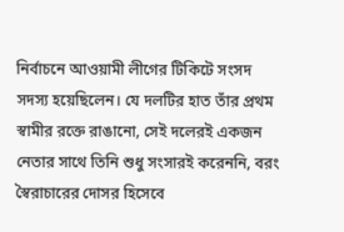নির্বাচনে আওয়ামী লীগের টিকিটে সংসদ সদস্য হয়েছিলেন। যে দলটির হাত তাঁর প্রথম স্বামীর রক্তে রাঙানো, সেই দলেরই একজন নেতার সাথে তিনি শুধু সংসারই করেননি, বরং স্বৈরাচারের দোসর হিসেবে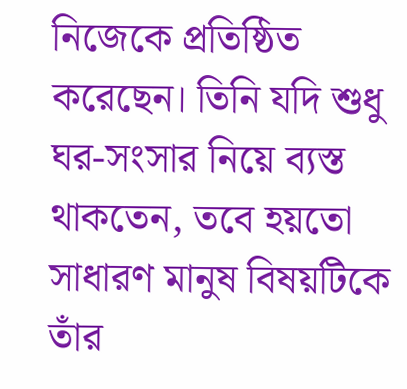নিজেকে প্রতিষ্ঠিত করেছেন। তিনি যদি শুধু ঘর-সংসার নিয়ে ব্যস্ত থাকতেন, তবে হয়তো সাধারণ মানুষ বিষয়টিকে তাঁর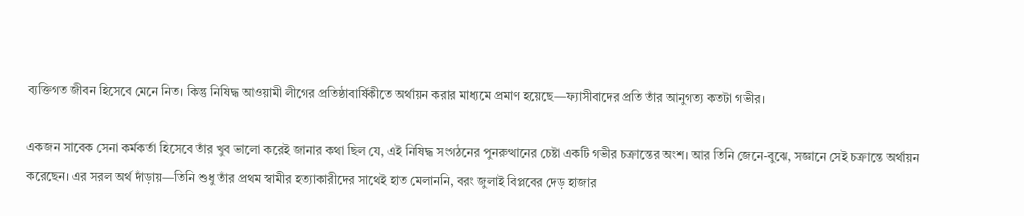ব্যক্তিগত জীবন হিসেবে মেনে নিত। কিন্তু নিষিদ্ধ আওয়ামী লীগের প্রতিষ্ঠাবার্ষিকীতে অর্থায়ন করার মাধ্যমে প্রমাণ হয়েছে—ফ্যাসীবাদের প্রতি তাঁর আনুগত্য কতটা গভীর।

একজন সাবেক সেনা কর্মকর্তা হিসেবে তাঁর খুব ভালো করেই জানার কথা ছিল যে, এই নিষিদ্ধ সংগঠনের পুনরুত্থানের চেষ্টা একটি গভীর চক্রান্তের অংশ। আর তিনি জেনে-বুঝে, সজ্ঞানে সেই চক্রান্তে অর্থায়ন করেছেন। এর সরল অর্থ দাঁড়ায়—তিনি শুধু তাঁর প্রথম স্বামীর হত্যাকারীদের সাথেই হাত মেলাননি, বরং জুলাই বিপ্লবের দেড় হাজার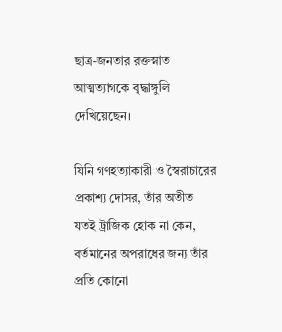ছাত্র-জনতার রক্তস্নাত আত্মত্যাগকে বৃদ্ধাঙ্গুলি দেখিয়েছেন।

যিনি গণহত্যাকারী ও স্বৈরাচারের প্রকাশ্য দোসর, তাঁর অতীত যতই ট্রাজিক হোক না কেন, বর্তমানের অপরাধের জন্য তাঁর প্রতি কোনো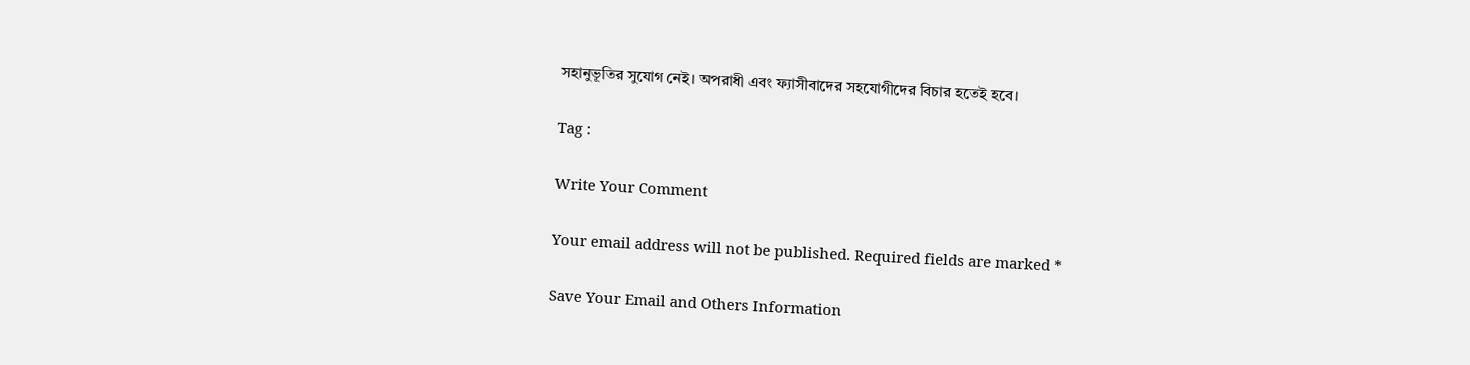সহানুভূতির সুযোগ নেই। অপরাধী এবং ফ্যাসীবাদের সহযোগীদের বিচার হতেই হবে।

Tag :

Write Your Comment

Your email address will not be published. Required fields are marked *

Save Your Email and Others Information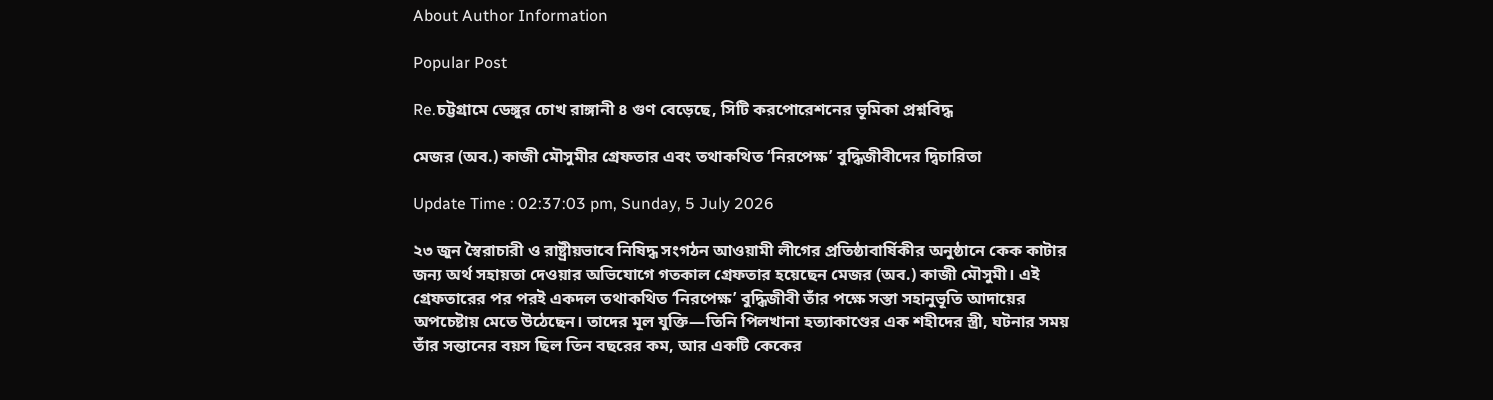About Author Information

Popular Post

Re.চট্টগ্রামে ডেঙ্গুর চোখ রাঙ্গানী ৪ গুণ বেড়েছে, সিটি করপোরেশনের ভূমিকা প্রশ্নবিদ্ধ

মেজর (অব.) কাজী মৌসুমীর গ্রেফতার এবং তথাকথিত ‘নিরপেক্ষ’ বুদ্ধিজীবীদের দ্বিচারিতা

Update Time : 02:37:03 pm, Sunday, 5 July 2026

২৩ জুন স্বৈরাচারী ও রাষ্ট্রীয়ভাবে নিষিদ্ধ সংগঠন আওয়ামী লীগের প্রতিষ্ঠাবার্ষিকীর অনুষ্ঠানে কেক কাটার জন্য অর্থ সহায়তা দেওয়ার অভিযোগে গতকাল গ্রেফতার হয়েছেন মেজর (অব.) কাজী মৌসুমী। এই গ্রেফতারের পর পরই একদল তথাকথিত ‘নিরপেক্ষ’ বুদ্ধিজীবী তাঁর পক্ষে সস্তা সহানুভূতি আদায়ের অপচেষ্টায় মেতে উঠেছেন। তাদের মূল যুক্তি—তিনি পিলখানা হত্যাকাণ্ডের এক শহীদের স্ত্রী, ঘটনার সময় তাঁর সন্তানের বয়স ছিল তিন বছরের কম, আর একটি কেকের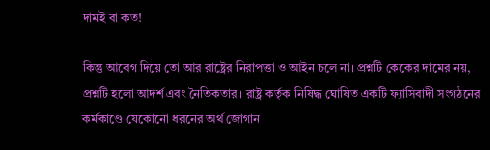দামই বা কত!

কিন্তু আবেগ দিয়ে তো আর রাষ্ট্রের নিরাপত্তা ও আইন চলে না। প্রশ্নটি কেকের দামের নয়, প্রশ্নটি হলো আদর্শ এবং নৈতিকতার। রাষ্ট্র কর্তৃক নিষিদ্ধ ঘোষিত একটি ফ্যাসিবাদী সংগঠনের কর্মকাণ্ডে যেকোনো ধরনের অর্থ জোগান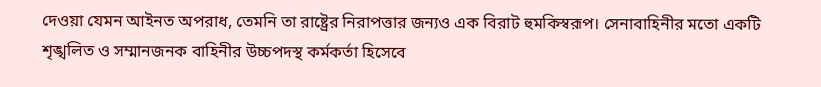দেওয়া যেমন আইনত অপরাধ, তেমনি তা রাষ্ট্রের নিরাপত্তার জন্যও এক বিরাট হুমকিস্বরূপ। সেনাবাহিনীর মতো একটি শৃঙ্খলিত ও সম্মানজনক বাহিনীর উচ্চপদস্থ কর্মকর্তা হিসেবে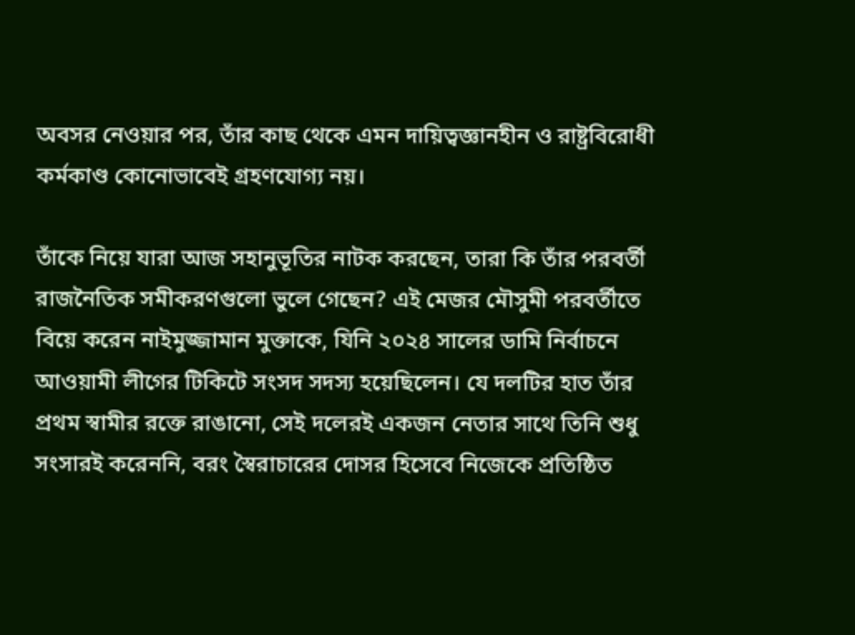অবসর নেওয়ার পর, তাঁর কাছ থেকে এমন দায়িত্বজ্ঞানহীন ও রাষ্ট্রবিরোধী কর্মকাণ্ড কোনোভাবেই গ্রহণযোগ্য নয়।

তাঁকে নিয়ে যারা আজ সহানুভূতির নাটক করছেন, তারা কি তাঁর পরবর্তী রাজনৈতিক সমীকরণগুলো ভুলে গেছেন? এই মেজর মৌসুমী পরবর্তীতে বিয়ে করেন নাইমুজ্জামান মুক্তাকে, যিনি ২০২৪ সালের ডামি নির্বাচনে আওয়ামী লীগের টিকিটে সংসদ সদস্য হয়েছিলেন। যে দলটির হাত তাঁর প্রথম স্বামীর রক্তে রাঙানো, সেই দলেরই একজন নেতার সাথে তিনি শুধু সংসারই করেননি, বরং স্বৈরাচারের দোসর হিসেবে নিজেকে প্রতিষ্ঠিত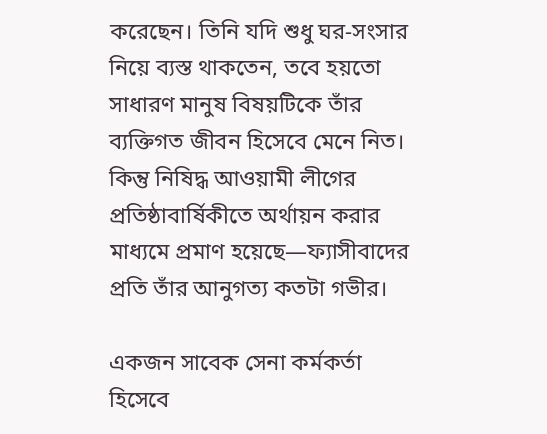করেছেন। তিনি যদি শুধু ঘর-সংসার নিয়ে ব্যস্ত থাকতেন, তবে হয়তো সাধারণ মানুষ বিষয়টিকে তাঁর ব্যক্তিগত জীবন হিসেবে মেনে নিত। কিন্তু নিষিদ্ধ আওয়ামী লীগের প্রতিষ্ঠাবার্ষিকীতে অর্থায়ন করার মাধ্যমে প্রমাণ হয়েছে—ফ্যাসীবাদের প্রতি তাঁর আনুগত্য কতটা গভীর।

একজন সাবেক সেনা কর্মকর্তা হিসেবে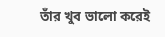তাঁর খুব ভালো করেই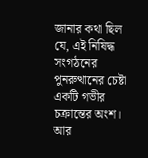জানার কথা ছিল যে, এই নিষিদ্ধ সংগঠনের পুনরুত্থানের চেষ্টা একটি গভীর চক্রান্তের অংশ। আর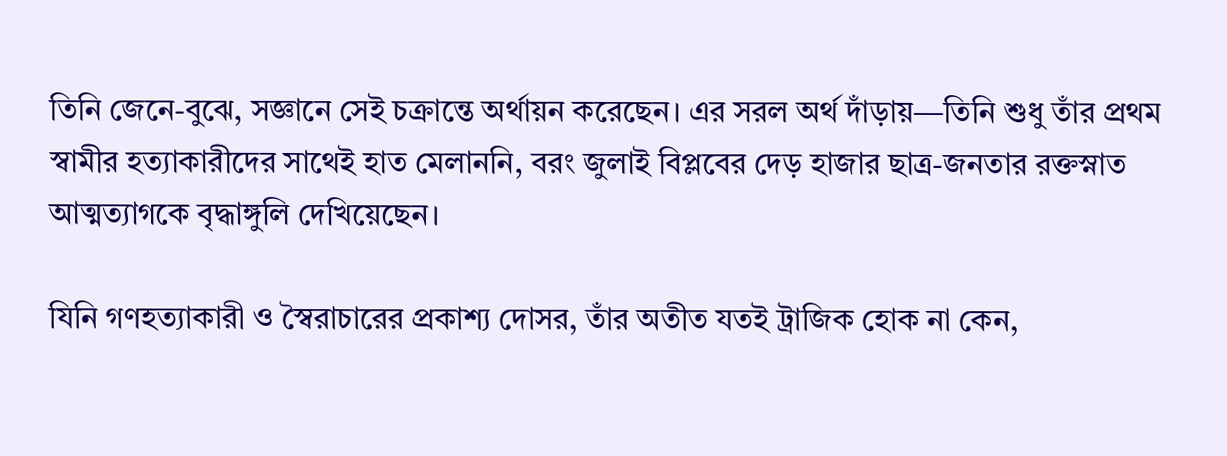তিনি জেনে-বুঝে, সজ্ঞানে সেই চক্রান্তে অর্থায়ন করেছেন। এর সরল অর্থ দাঁড়ায়—তিনি শুধু তাঁর প্রথম স্বামীর হত্যাকারীদের সাথেই হাত মেলাননি, বরং জুলাই বিপ্লবের দেড় হাজার ছাত্র-জনতার রক্তস্নাত আত্মত্যাগকে বৃদ্ধাঙ্গুলি দেখিয়েছেন।

যিনি গণহত্যাকারী ও স্বৈরাচারের প্রকাশ্য দোসর, তাঁর অতীত যতই ট্রাজিক হোক না কেন,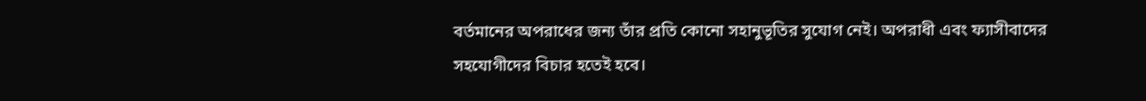বর্তমানের অপরাধের জন্য তাঁর প্রতি কোনো সহানুভূতির সুযোগ নেই। অপরাধী এবং ফ্যাসীবাদের সহযোগীদের বিচার হতেই হবে।